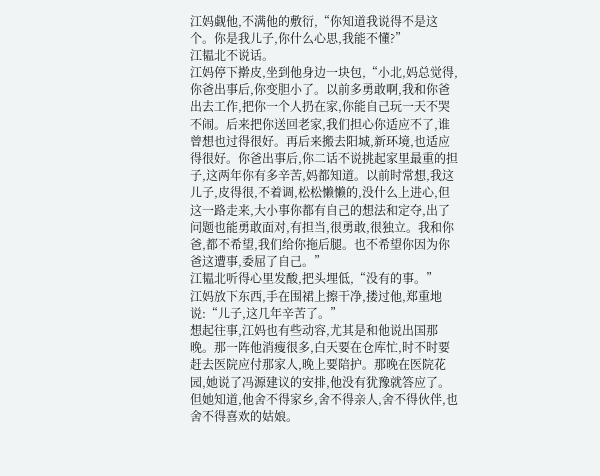江妈觑他,不满他的敷衍,“你知道我说得不是这个。你是我儿子,你什么心思,我能不懂?”
江韫北不说话。
江妈停下擀皮,坐到他身边一块包,“小北,妈总觉得,你爸出事后,你变胆小了。以前多勇敢啊,我和你爸出去工作,把你一个人扔在家,你能自己玩一天不哭不闹。后来把你送回老家,我们担心你适应不了,谁曾想也过得很好。再后来搬去阳城,新环境,也适应得很好。你爸出事后,你二话不说挑起家里最重的担子,这两年你有多辛苦,妈都知道。以前时常想,我这儿子,皮得很,不着调,松松懒懒的,没什么上进心,但这一路走来,大小事你都有自己的想法和定夺,出了问题也能勇敢面对,有担当,很勇敢,很独立。我和你爸,都不希望,我们给你拖后腿。也不希望你因为你爸这遭事,委屈了自己。”
江韫北听得心里发酸,把头埋低,“没有的事。”
江妈放下东西,手在围裙上擦干净,搂过他,郑重地说:“儿子,这几年辛苦了。”
想起往事,江妈也有些动容,尤其是和他说出国那晚。那一阵他消瘦很多,白天要在仓库忙,时不时要赶去医院应付那家人,晚上要陪护。那晚在医院花园,她说了冯源建议的安排,他没有犹豫就答应了。但她知道,他舍不得家乡,舍不得亲人,舍不得伙伴,也舍不得喜欢的姑娘。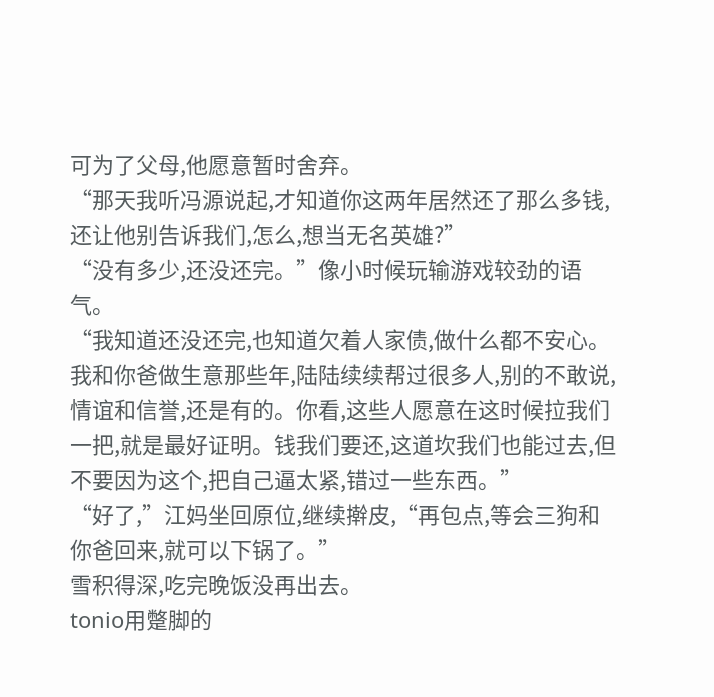可为了父母,他愿意暂时舍弃。
“那天我听冯源说起,才知道你这两年居然还了那么多钱,还让他别告诉我们,怎么,想当无名英雄?”
“没有多少,还没还完。”像小时候玩输游戏较劲的语气。
“我知道还没还完,也知道欠着人家债,做什么都不安心。我和你爸做生意那些年,陆陆续续帮过很多人,别的不敢说,情谊和信誉,还是有的。你看,这些人愿意在这时候拉我们一把,就是最好证明。钱我们要还,这道坎我们也能过去,但不要因为这个,把自己逼太紧,错过一些东西。”
“好了,”江妈坐回原位,继续擀皮,“再包点,等会三狗和你爸回来,就可以下锅了。”
雪积得深,吃完晚饭没再出去。
tonio用蹩脚的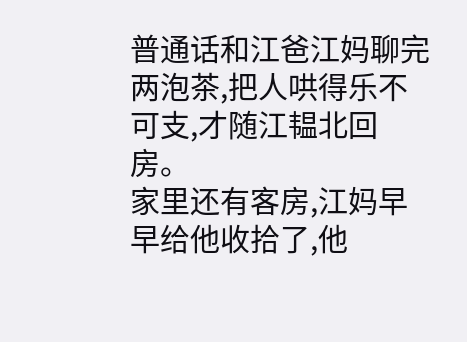普通话和江爸江妈聊完两泡茶,把人哄得乐不可支,才随江韫北回房。
家里还有客房,江妈早早给他收拾了,他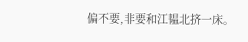偏不要,非要和江韫北挤一床。